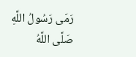رَمَى رَسُولُ اللَّهِ صَلَّى اللَّهُ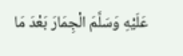عَلَيْهِ وَسَلَّمَ الْجِمَارَ بَعْدَ مَا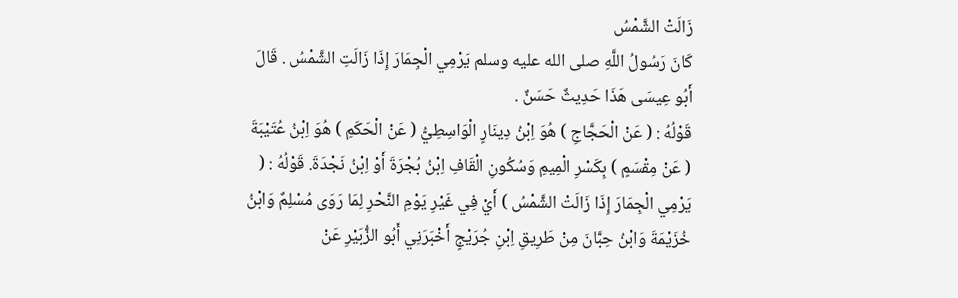زَالَتْ الشَّمْسُ
كَانَ رَسُولُ اللَّهِ صلى الله عليه وسلم يَرْمِي الْجِمَارَ إِذَا زَالَتِ الشَّمْسُ . قَالَ أَبُو عِيسَى هَذَا حَدِيثٌ حَسَنٌ .
قَوْلُهُ : ( عَنْ الْحَجَّاجِ ) هُوَ اِبْنُ دِينَارٍ الْوَاسِطِيُّ ( عَنْ الْحَكَمِ ) هُوَ اِبْنُ عُتَيْبَةَ ( عَنْ مِقْسَمٍ ) بِكَسْرِ الْمِيمِ وَسُكُونِ الْقَافِ اِبْنُ بُجْرَةَ أَوْ اِبْنُ نَجْدَةَ. قَوْلُهُ : ( يَرْمِي الْجِمَارَ إِذَا زَالَتْ الشَّمْسُ ) أَيْ فِي غَيْرِ يَوْمِ النَّحْرِ لِمَا رَوَى مُسْلِمٌ وَابْنُ خُزَيْمَةَ وَابْنُ حِبَّانَ مِنْ طَرِيقِ اِبْنِ جُرَيْجٍ أَخْبَرَنِي أَبُو الزُّبَيْرِ عَنْ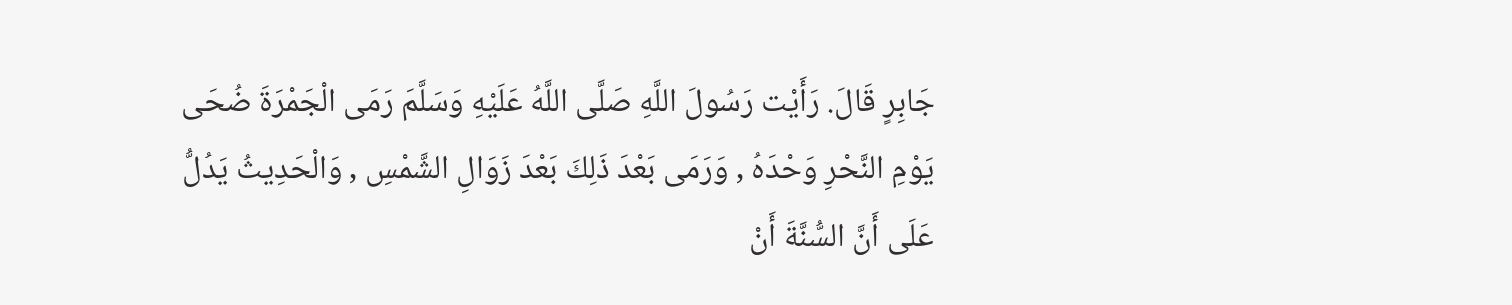جَابِرٍ قَالَ. رَأَيْت رَسُولَ اللَّهِ صَلَّى اللَّهُ عَلَيْهِ وَسَلَّمَ رَمَى الْجَمْرَةَ ضُحَى يَوْمِ النَّحْرِ وَحْدَهُ , وَرَمَى بَعْدَ ذَلِكَ بَعْدَ زَوَالِ الشَّمْسِ , وَالْحَدِيثُ يَدُلُّ عَلَى أَنَّ السُّنَّةَ أَنْ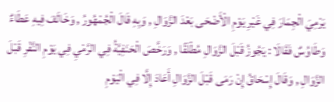يَرْمِيَ الْجِمَارَ فِي غَيْرِ يَوْمِ الْأَضْحَى بَعْدَ الزَّوَالِ , وَبِهِ قَالَ الْجُمْهُورُ , وَخَالَفَ فِيهِ عَطَاءٌ وَطَاوُسٌ فَقَالَا : يَجُوزُ قَبْلَ الزَّوَالِ مُطْلَقًا , وَرَخَّصَ الْحَنَفِيَّةُ فِي الرَّمْيِ فِي يَوْمِ النَّفْرِ قَبْلَ الزَّوَالِ , وَقَالَ إِسْحَاقُ إِنْ رَمَى قَبْلَ الزَّوَالِ أَعَادَ إِلَّا فِي الْيَوْمِ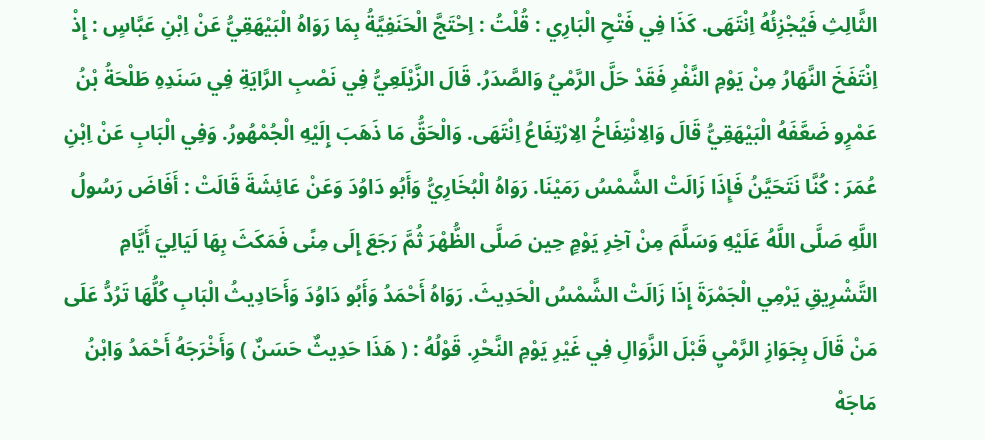الثَّالِثِ فَيُجْزِئُهُ اِنْتَهَى. كَذَا فِي فَتْحِ الْبَارِي : قُلْتُ : اِحْتَجَّ الْحَنَفِيَّةُ بِمَا رَوَاهُ الْبَيْهَقِيُّ عَنْ اِبْنِ عَبَّاسٍ : إِذْ اِنْتَفَخَ النَّهَارُ مِنْ يَوْمِ النَّفْرِ فَقَدْ حَلَّ الرَّمْيُ وَالصَّدَرُ. قَالَ الزَّيْلَعِيُّ فِي نَصْبِ الرَّايَةِ فِي سَنَدِهِ طَلْحَةُ بْنُ عَمْرٍو ضَعَّفَهُ الْبَيْهَقِيُّ قَالَ وَالِانْتِفَاخُ الِارْتِفَاعُ اِنْتَهَى. وَالْحَقُّ مَا ذَهَبَ إِلَيْهِ الْجُمْهُورُ. وَفِي الْبَابِ عَنْ اِبْنِ عُمَرَ : كُنَّا نَتَحَيَّنُ فَإِذَا زَالَتْ الشَّمْسُ رَمَيْنَا. رَوَاهُ الْبُخَارِيُّ وَأَبُو دَاوُدَ وَعَنْ عَائِشَةَ قَالَتْ : أَفَاضَ رَسُولُ اللَّهِ صَلَّى اللَّهُ عَلَيْهِ وَسَلَّمَ مِنْ آخِرِ يَوْمٍ حِين صَلَّى الظُّهْرَ ثُمَّ رَجَعَ إِلَى مِنًى فَمَكَثَ بِهَا لَيَالِيَ أَيَّامِ التَّشْرِيقِ يَرْمِي الْجَمْرَةَ إِذَا زَالَتْ الشَّمْسُ الْحَدِيثَ. رَوَاهُ أَحْمَدُ وَأَبُو دَاوُدَ وَأَحَادِيثُ الْبَابِ كُلُّهَا تَرُدُّ عَلَى مَنْ قَالَ بِجَوَازِ الرَّمْيِ قَبْلَ الزَّوَالِ فِي غَيْرِ يَوْمِ النَّحْرِ. قَوْلُهُ : ( هَذَا حَدِيثٌ حَسَنٌ ) وَأَخْرَجَهُ أَحْمَدُ وَابْنُ مَاجَهْ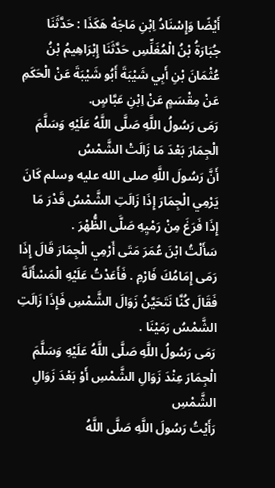أَيْضًا وَإِسْنَادُ اِبْنِ مَاجَهْ هَكَذَا : حَدَّثَنَا جُبَارَةُ بْنُ الْمُغَلِّسِ حَدَّثَنَا إِبْرَاهِيمُ بْنُ عُثْمَانَ بْنِ أَبِي شَيْبَةَ أَبُو شَيْبَةَ عَنْ الْحَكَمِ عَنْ مِقْسَمٍ عَنْ اِبْنِ عَبَّاسٍ.
رَمَى رَسُولُ اللَّهِ صَلَّى اللَّهُ عَلَيْهِ وَسَلَّمَ الْجِمَارَ بَعْدَ مَا زَالَتْ الشَّمْسُ
أَنَّ رَسُولَ اللَّهِ صلى الله عليه وسلم كَانَ يَرْمِي الْجِمَارَ إِذَا زَالَتِ الشَّمْسُ قَدْرَ مَا إِذَا فَرَغَ مِنْ رَمْيِهِ صَلَّى الظُّهْرَ .
سَأَلْتُ ابْنَ عُمَرَ مَتَى أَرْمِي الْجِمَارَ قَالَ إِذَا رَمَى إِمَامُكَ فَارْمِ . فَأَعَدْتُ عَلَيْهِ الْمَسْأَلَةَ فَقَالَ كُنَّا نَتَحَيَّنُ زَوَالَ الشَّمْسِ فَإِذَا زَالَتِ الشَّمْسُ رَمَيْنَا .
رَمَى رَسُولُ اللَّهِ صَلَّى اللَّهُ عَلَيْهِ وَسَلَّمَ الْجِمَارَ عِنْدَ زَوَالِ الشَّمْسِ أَوْ بَعْدَ زَوَالِ الشَّمْسِ
رَأَيْتُ رَسُولَ اللَّهِ صَلَّى اللَّهُ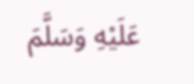عَلَيْهِ وَسَلَّمَ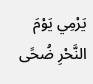يَرْمِي يَوْمَ النَّحْرِ ضُحًى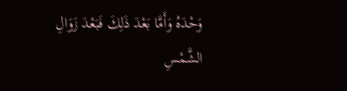وَحْدَهُ وَأَمَّا بَعْدَ ذَلِكَ فَبَعْدَ زَوَالِ الشَّمْسِ